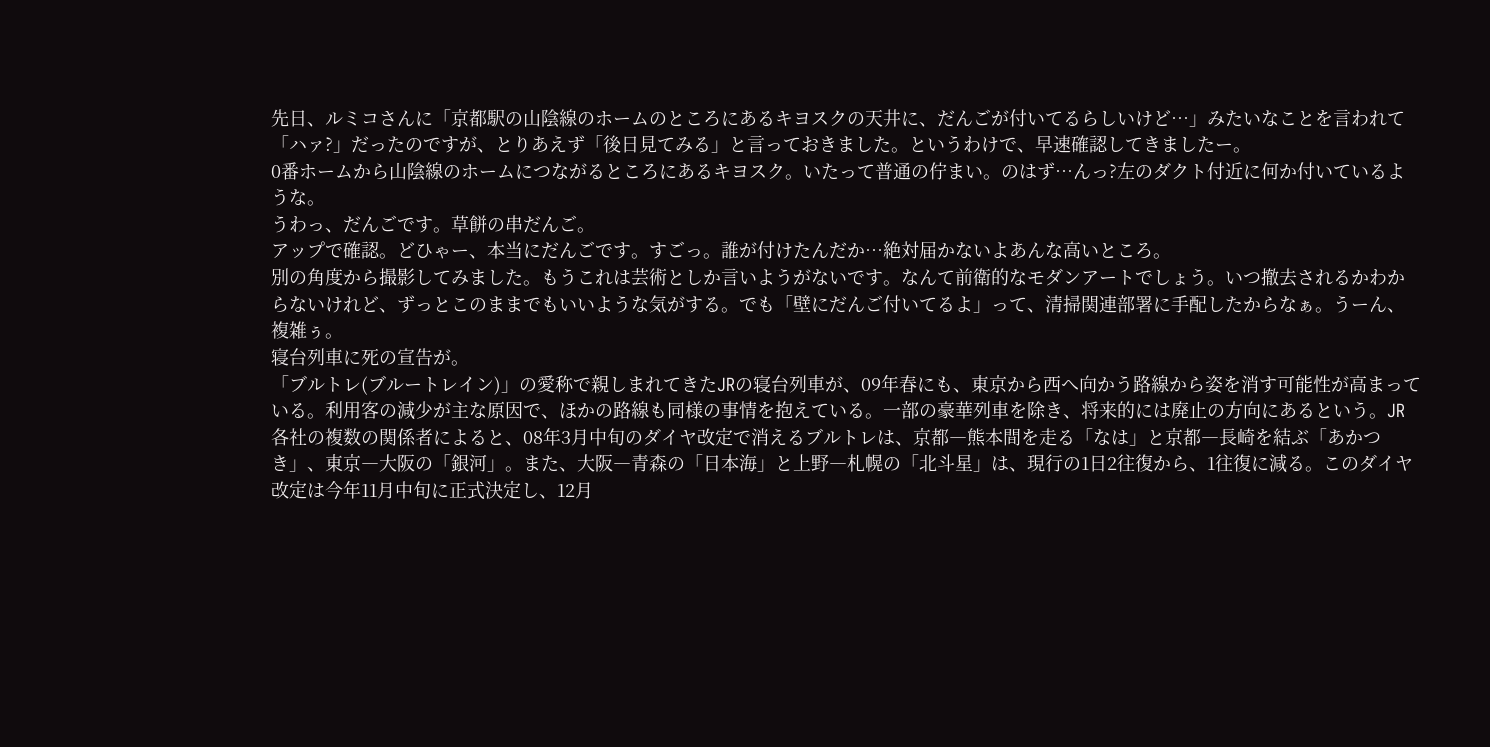先日、ルミコさんに「京都駅の山陰線のホームのところにあるキヨスクの天井に、だんごが付いてるらしいけど…」みたいなことを言われて「ハァ?」だったのですが、とりあえず「後日見てみる」と言っておきました。というわけで、早速確認してきましたー。
0番ホームから山陰線のホームにつながるところにあるキヨスク。いたって普通の佇まい。のはず…んっ?左のダクト付近に何か付いているような。
うわっ、だんごです。草餅の串だんご。
アップで確認。どひゃー、本当にだんごです。すごっ。誰が付けたんだか…絶対届かないよあんな高いところ。
別の角度から撮影してみました。もうこれは芸術としか言いようがないです。なんて前衛的なモダンアートでしょう。いつ撤去されるかわからないけれど、ずっとこのままでもいいような気がする。でも「壁にだんご付いてるよ」って、清掃関連部署に手配したからなぁ。うーん、複雑ぅ。
寝台列車に死の宣告が。
「ブルトレ(ブルートレイン)」の愛称で親しまれてきたJRの寝台列車が、09年春にも、東京から西へ向かう路線から姿を消す可能性が高まっている。利用客の減少が主な原因で、ほかの路線も同様の事情を抱えている。一部の豪華列車を除き、将来的には廃止の方向にあるという。JR各社の複数の関係者によると、08年3月中旬のダイヤ改定で消えるブルトレは、京都―熊本間を走る「なは」と京都―長崎を結ぶ「あかつき」、東京―大阪の「銀河」。また、大阪―青森の「日本海」と上野―札幌の「北斗星」は、現行の1日2往復から、1往復に減る。このダイヤ改定は今年11月中旬に正式決定し、12月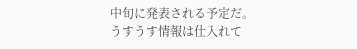中旬に発表される予定だ。
うすうす情報は仕入れて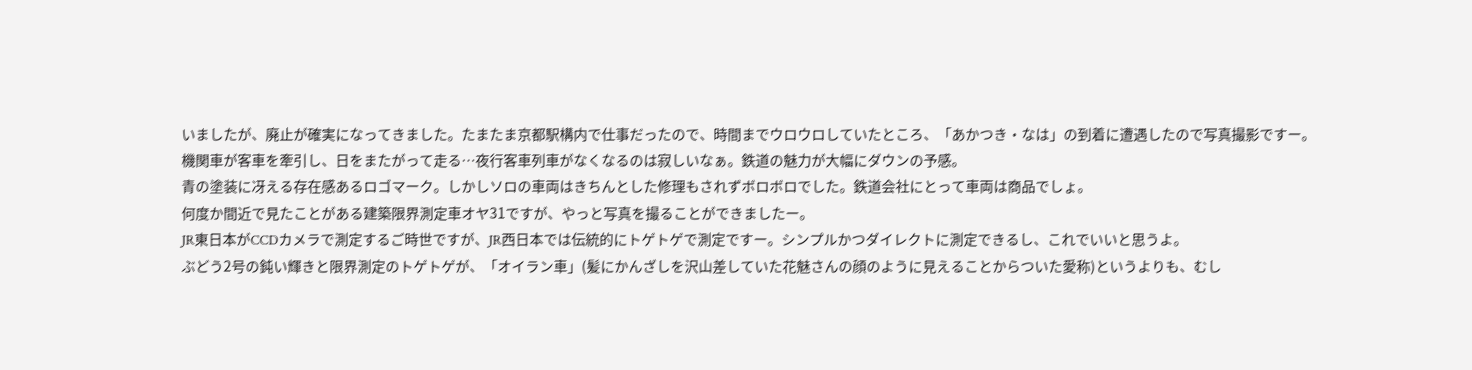いましたが、廃止が確実になってきました。たまたま京都駅構内で仕事だったので、時間までウロウロしていたところ、「あかつき・なは」の到着に遭遇したので写真撮影ですー。
機関車が客車を牽引し、日をまたがって走る…夜行客車列車がなくなるのは寂しいなぁ。鉄道の魅力が大幅にダウンの予感。
青の塗装に冴える存在感あるロゴマーク。しかしソロの車両はきちんとした修理もされずボロボロでした。鉄道会社にとって車両は商品でしょ。
何度か間近で見たことがある建築限界測定車オヤ31ですが、やっと写真を撮ることができましたー。
JR東日本がCCDカメラで測定するご時世ですが、JR西日本では伝統的にトゲトゲで測定ですー。シンプルかつダイレクトに測定できるし、これでいいと思うよ。
ぶどう2号の鈍い輝きと限界測定のトゲトゲが、「オイラン車」(髪にかんざしを沢山差していた花魅さんの顔のように見えることからついた愛称)というよりも、むし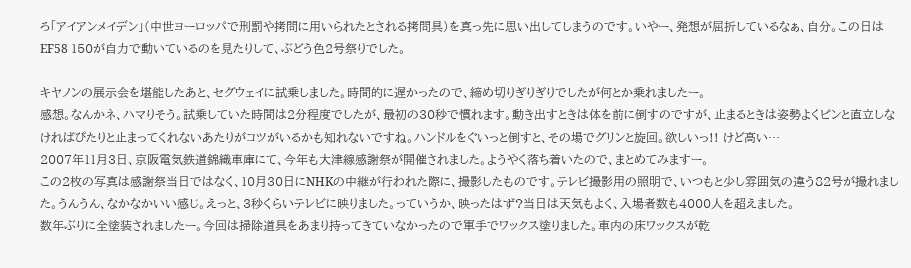ろ「アイアンメイデン」(中世ヨーロッパで刑罰や拷問に用いられたとされる拷問具)を真っ先に思い出してしまうのです。いやー、発想が屈折しているなぁ、自分。この日はEF58 150が自力で動いているのを見たりして、ぶどう色2号祭りでした。

キヤノンの展示会を堪能したあと、セグウェイに試乗しました。時間的に遅かったので、締め切りぎりぎりでしたが何とか乗れましたー。
感想。なんかネ、ハマりそう。試乗していた時間は2分程度でしたが、最初の30秒で慣れます。動き出すときは体を前に倒すのですが、止まるときは姿勢よくピンと直立しなければぴたりと止まってくれないあたりがコツがいるかも知れないですね。ハンドルをぐいっと倒すと、その場でグリンと旋回。欲しいっ!! けど高い…
2007年11月3日、京阪電気鉄道錦織車庫にて、今年も大津線感謝祭が開催されました。ようやく落ち着いたので、まとめてみますー。
この2枚の写真は感謝祭当日ではなく、10月30日にNHKの中継が行われた際に、撮影したものです。テレビ撮影用の照明で、いつもと少し雰囲気の違う82号が撮れました。うんうん、なかなかいい感じ。えっと、3秒くらいテレビに映りました。っていうか、映ったはず?当日は天気もよく、入場者数も4000人を超えました。
数年ぶりに全塗装されましたー。今回は掃除道具をあまり持ってきていなかったので軍手でワックス塗りました。車内の床ワックスが乾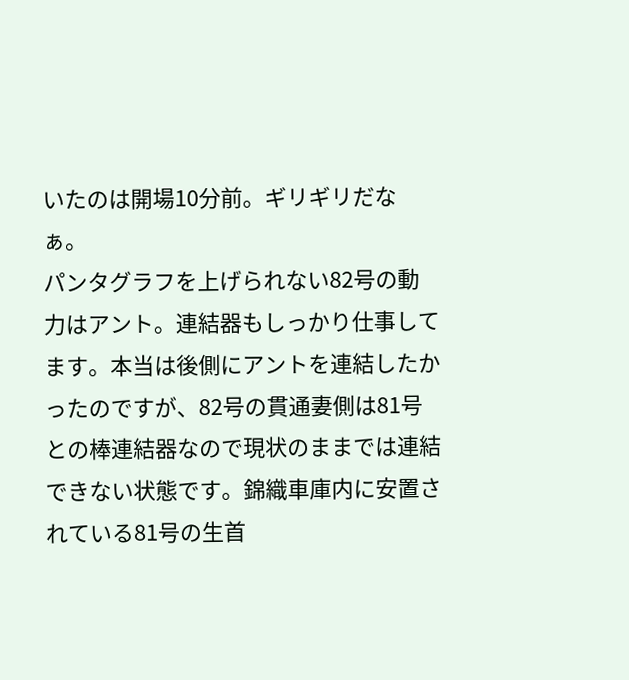いたのは開場10分前。ギリギリだなぁ。
パンタグラフを上げられない82号の動力はアント。連結器もしっかり仕事してます。本当は後側にアントを連結したかったのですが、82号の貫通妻側は81号との棒連結器なので現状のままでは連結できない状態です。錦織車庫内に安置されている81号の生首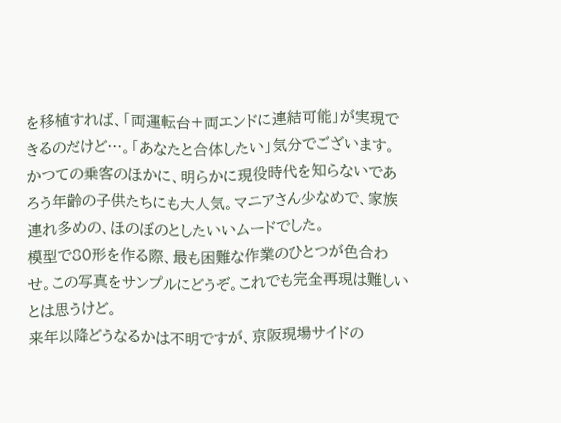を移植すれば、「両運転台+両エンドに連結可能」が実現できるのだけど…。「あなたと合体したい」気分でございます。
かつての乗客のほかに、明らかに現役時代を知らないであろう年齢の子供たちにも大人気。マニアさん少なめで、家族連れ多めの、ほのぼのとしたいいムードでした。
模型で80形を作る際、最も困難な作業のひとつが色合わせ。この写真をサンプルにどうぞ。これでも完全再現は難しいとは思うけど。
来年以降どうなるかは不明ですが、京阪現場サイドの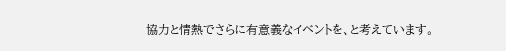協力と情熱でさらに有意義なイベントを、と考えています。